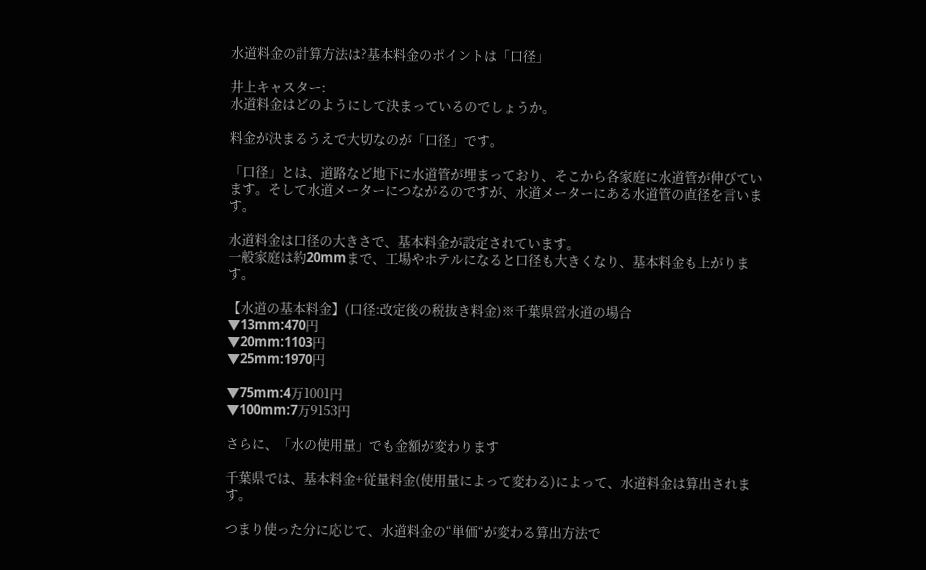水道料金の計算方法は?基本料金のポイントは「口径」

井上キャスター:
水道料金はどのようにして決まっているのでしょうか。

料金が決まるうえで大切なのが「口径」です。

「口径」とは、道路など地下に水道管が埋まっており、そこから各家庭に水道管が伸びています。そして水道メーターにつながるのですが、水道メーターにある水道管の直径を言います。

水道料金は口径の大きさで、基本料金が設定されています。
一般家庭は約20mmまで、工場やホテルになると口径も大きくなり、基本料金も上がります。

【水道の基本料金】(口径:改定後の税抜き料金)※千葉県営水道の場合
▼13mm:470円
▼20mm:1103円
▼25mm:1970円

▼75mm:4万1001円
▼100mm:7万9153円

さらに、「水の使用量」でも金額が変わります

千葉県では、基本料金+従量料金(使用量によって変わる)によって、水道料金は算出されます。

つまり使った分に応じて、水道料金の“単価“が変わる算出方法で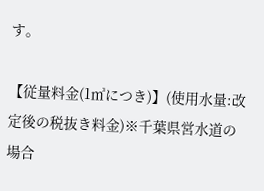す。

【従量料金(1㎥につき)】(使用水量:改定後の税抜き料金)※千葉県営水道の場合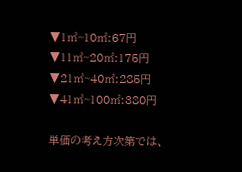▼1㎥~10㎥:67円
▼11㎥~20㎥:175円
▼21㎥~40㎥:285円
▼41㎥~100㎥:380円

単価の考え方次第では、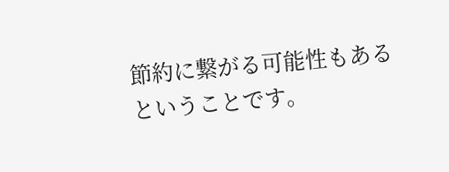節約に繋がる可能性もあるということです。